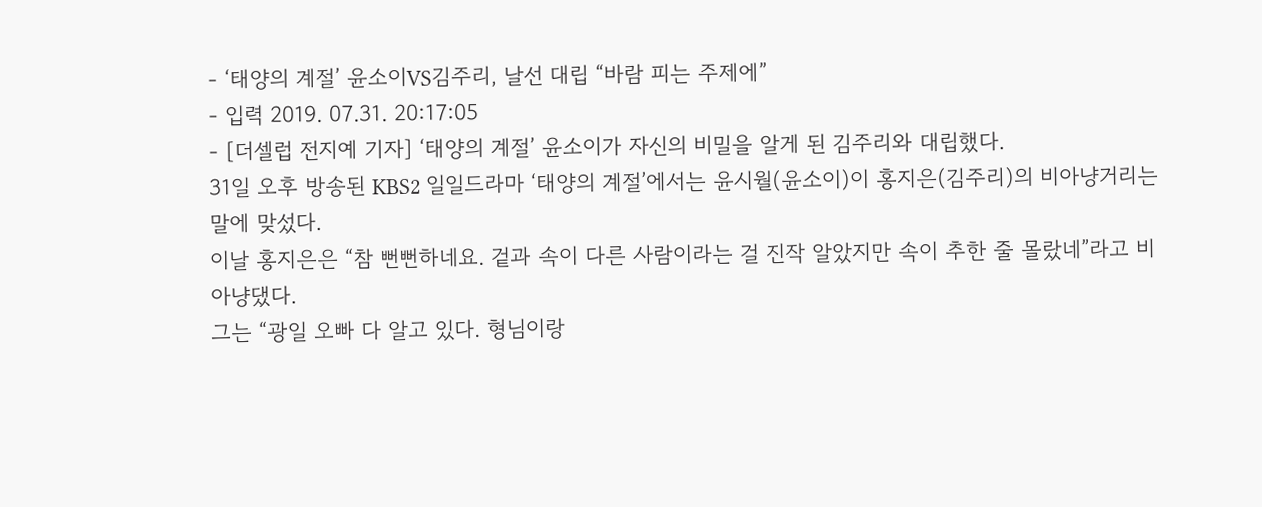- ‘태양의 계절’ 윤소이VS김주리, 날선 대립 “바람 피는 주제에”
- 입력 2019. 07.31. 20:17:05
- [더셀럽 전지예 기자] ‘태양의 계절’ 윤소이가 자신의 비밀을 알게 된 김주리와 대립했다.
31일 오후 방송된 KBS2 일일드라마 ‘태양의 계절’에서는 윤시월(윤소이)이 홍지은(김주리)의 비아냥거리는 말에 맞섰다.
이날 홍지은은 “참 뻔뻔하네요. 겉과 속이 다른 사람이라는 걸 진작 알았지만 속이 추한 줄 몰랐네”라고 비아냥댔다.
그는 “광일 오빠 다 알고 있다. 형님이랑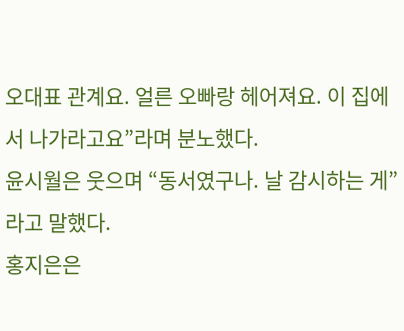오대표 관계요. 얼른 오빠랑 헤어져요. 이 집에서 나가라고요”라며 분노했다.
윤시월은 웃으며 “동서였구나. 날 감시하는 게”라고 말했다.
홍지은은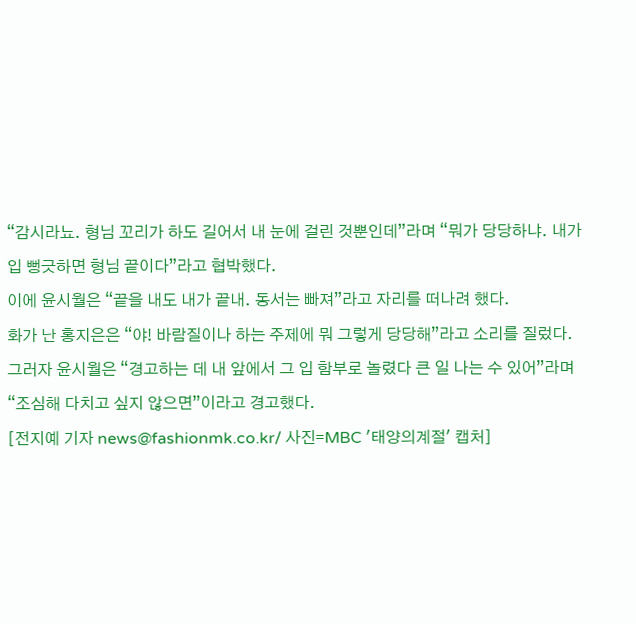“감시라뇨. 형님 꼬리가 하도 길어서 내 눈에 걸린 것뿐인데”라며 “뭐가 당당하냐. 내가 입 뻥긋하면 형님 끝이다”라고 협박했다.
이에 윤시월은 “끝을 내도 내가 끝내. 동서는 빠져”라고 자리를 떠나려 했다.
화가 난 홍지은은 “야! 바람질이나 하는 주제에 뭐 그렇게 당당해”라고 소리를 질렀다.
그러자 윤시월은 “경고하는 데 내 앞에서 그 입 함부로 놀렸다 큰 일 나는 수 있어”라며 “조심해 다치고 싶지 않으면”이라고 경고했다.
[전지예 기자 news@fashionmk.co.kr/ 사진=MBC '태양의계절' 캡처]